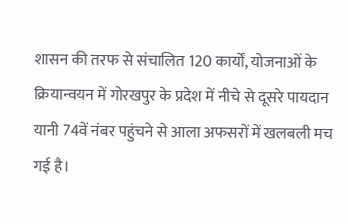शासन की तरफ से संचालित 120 कार्यों, योजनाओं के क्रियान्वयन में गोरखपुर के प्रदेश में नीचे से दूसरे पायदान यानी 74वें नंबर पहुंचने से आला अफसरों में खलबली मच गई है।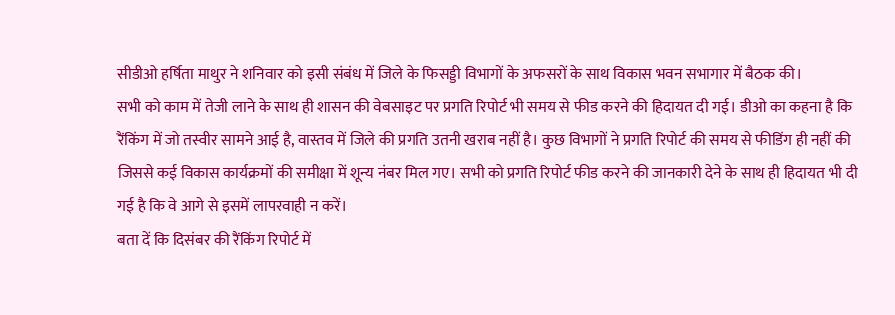सीडीओ हर्षिता माथुर ने शनिवार को इसी संबंध में जिले के फिसड्डी विभागों के अफसरों के साथ विकास भवन सभागार में बैठक की।
सभी को काम में तेजी लाने के साथ ही शासन की वेबसाइट पर प्रगति रिपोर्ट भी समय से फीड करने की हिदायत दी गई। डीओ का कहना है कि रैंकिंग में जो तस्वीर सामने आई है, वास्तव में जिले की प्रगति उतनी खराब नहीं है। कुछ विभागों ने प्रगति रिपोर्ट की समय से फीडिंग ही नहीं की जिससे कई विकास कार्यक्रमों की समीक्षा में शून्य नंबर मिल गए। सभी को प्रगति रिपोर्ट फीड करने की जानकारी देने के साथ ही हिदायत भी दी गई है कि वे आगे से इसमें लापरवाही न करें।
बता दें कि दिसंबर की रैंकिंग रिपोर्ट में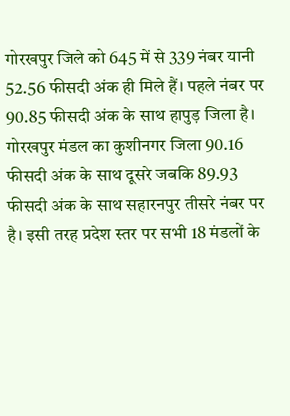गोरखपुर जिले को 645 में से 339 नंबर यानी 52.56 फीसदी अंक ही मिले हैं। पहले नंबर पर 90.85 फीसदी अंक के साथ हापुड़ जिला है। गोरखपुर मंडल का कुशीनगर जिला 90.16 फीसदी अंक के साथ दूसरे जबकि 89.93 फीसदी अंक के साथ सहारनपुर तीसरे नंबर पर है। इसी तरह प्रदेश स्तर पर सभी 18 मंडलों के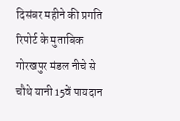दिसंबर महीने की प्रगति रिपोर्ट के मुताबिक गोरखपुर मंडल नीचे से चौथे यानी 15वें पायदान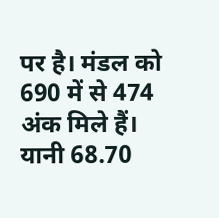पर है। मंडल को 690 में से 474 अंक मिले हैं। यानी 68.70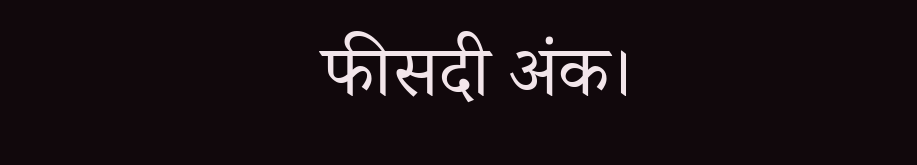फीसदी अंक।